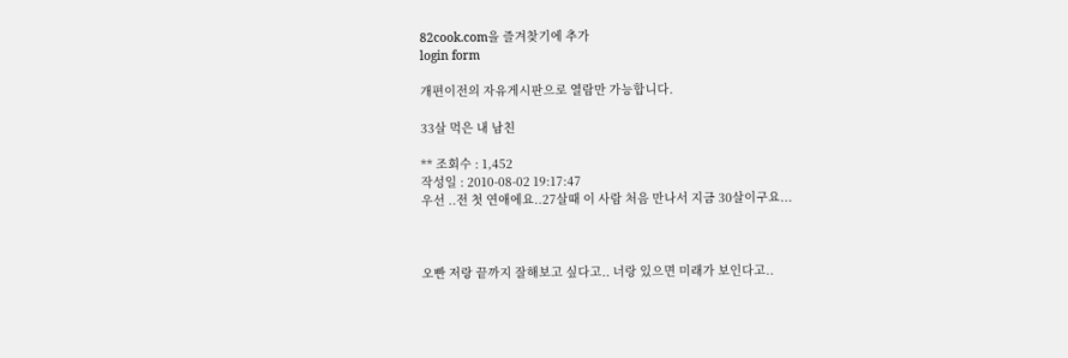82cook.com을 즐겨찾기에 추가
login form

개편이전의 자유게시판으로 열람만 가능합니다.

33살 먹은 내 남친

** 조회수 : 1,452
작성일 : 2010-08-02 19:17:47
우선 ..전 첫 연애에요..27살때 이 사람 처음 만나서 지금 30살이구요...



오빤 저랑 끝까지 잘해보고 싶다고.. 너랑 있으면 미래가 보인다고..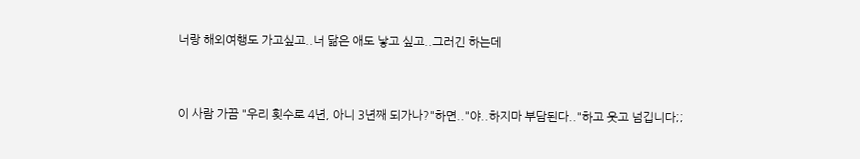너랑 해외여행도 가고싶고..너 닮은 애도 낳고 싶고..그러긴 하는데



이 사람 가끔 "우리 횟수로 4년, 아니 3년째 되가나?"하면.."야..하지마 부담된다.."하고 웃고 넘깁니다;;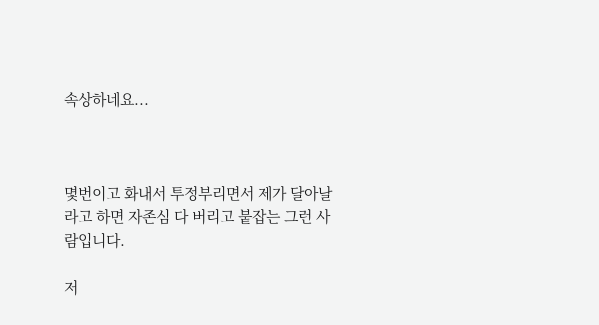속상하네요...



몇번이고 화내서 투정부리면서 제가 달아날라고 하면 자존심 다 버리고 붙잡는 그런 사람입니다.

저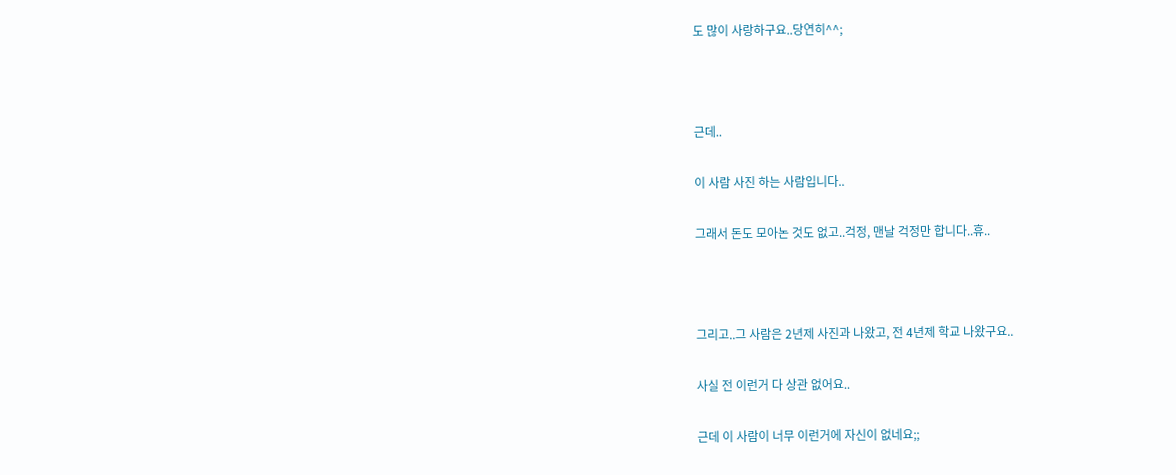도 많이 사랑하구요..당연히^^;



근데..

이 사람 사진 하는 사람입니다..

그래서 돈도 모아논 것도 없고..걱정, 맨날 걱정만 합니다..휴..



그리고..그 사람은 2년제 사진과 나왔고, 전 4년제 학교 나왔구요..

사실 전 이런거 다 상관 없어요..

근데 이 사람이 너무 이런거에 자신이 없네요;;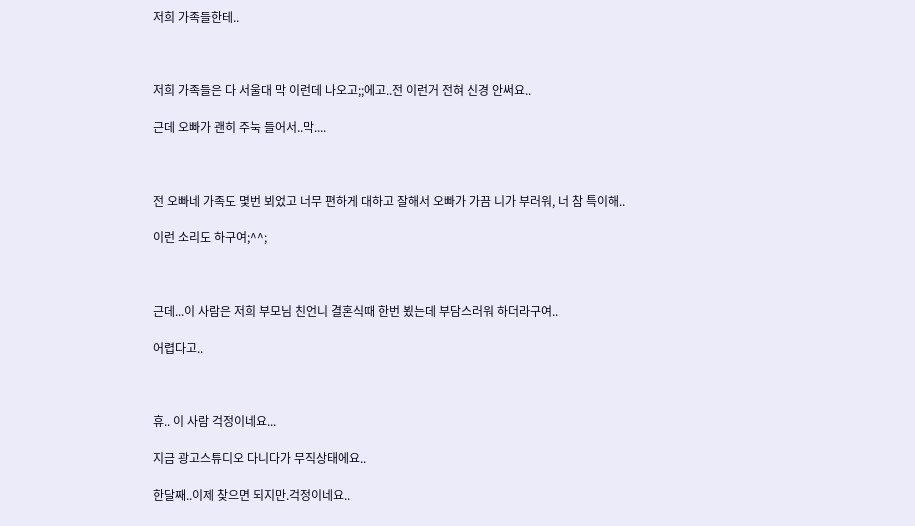저희 가족들한테..



저희 가족들은 다 서울대 막 이런데 나오고;;에고..전 이런거 전혀 신경 안써요..

근데 오빠가 괜히 주눅 들어서..막....



전 오빠네 가족도 몇번 뵈었고 너무 편하게 대하고 잘해서 오빠가 가끔 니가 부러워, 너 참 특이해..

이런 소리도 하구여;^^;



근데...이 사람은 저희 부모님 친언니 결혼식때 한번 뵜는데 부담스러워 하더라구여..

어렵다고..



휴.. 이 사람 걱정이네요...

지금 광고스튜디오 다니다가 무직상태에요..

한달째..이제 찾으면 되지만.걱정이네요..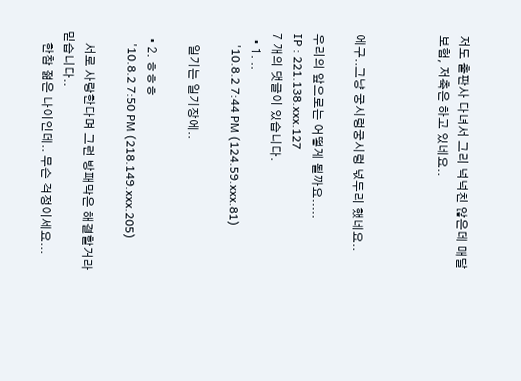저도 출판사 다녀서 그리 넉넉친 않은데 매달 보험, 저축은 하고 있네요..



에구..그냥 궁시렁궁시렁 넋두리 했네요..

우리의 앞으로는 어떻게 될까요.....
IP : 221.138.xxx.127
7 개의 댓글이 있습니다.
  • 1. ..
    '10.8.2 7:44 PM (124.59.xxx.81)

    일기는 일기장에..

  • 2. ㅎㅎㅎ
    '10.8.2 7:50 PM (218.149.xxx.205)

    서로 사랑한다며 그런 방패막은 해결할거라 믿습니다..
    한참 젊은 나이인데.. 무슨 걱정이세요...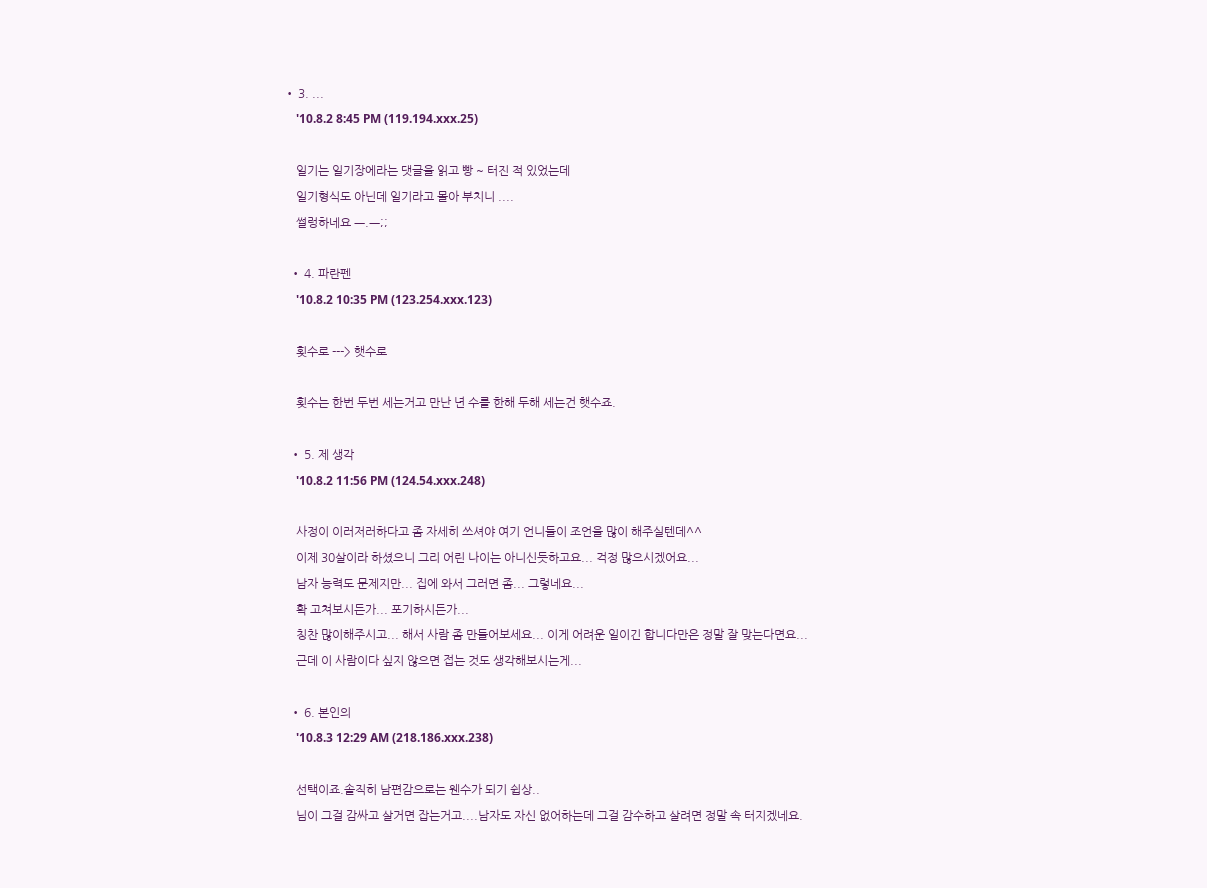• 3. ...
    '10.8.2 8:45 PM (119.194.xxx.25)

    일기는 일기장에라는 댓글을 읽고 빵 ~ 터진 적 있었는데
    일기형식도 아닌데 일기라고 몰아 부치니 ....
    썰렁하네요 ㅡ.ㅡ;;

  • 4. 파란펜
    '10.8.2 10:35 PM (123.254.xxx.123)

    횟수로 ---> 햇수로

    횟수는 한번 두번 세는거고 만난 년 수를 한해 두해 세는건 햇수죠.

  • 5. 제 생각
    '10.8.2 11:56 PM (124.54.xxx.248)

    사정이 이러저러하다고 좀 자세히 쓰셔야 여기 언니들이 조언을 많이 해주실텐데^^
    이제 30살이라 하셨으니 그리 어린 나이는 아니신듯하고요... 걱정 많으시겠어요...
    남자 능력도 문제지만... 집에 와서 그러면 좀... 그렇네요...
    확 고쳐보시든가... 포기하시든가...
    칭찬 많이해주시고... 해서 사람 좀 만들어보세요... 이게 어려운 일이긴 합니다만은 정말 잘 맞는다면요...
    근데 이 사람이다 싶지 않으면 접는 것도 생각해보시는게...

  • 6. 본인의
    '10.8.3 12:29 AM (218.186.xxx.238)

    선택이죠.솔직히 남편감으로는 웬수가 되기 쉽상..
    님이 그걸 감싸고 살거면 잡는거고....남자도 자신 없어하는데 그걸 감수하고 살려면 정말 속 터지겠네요.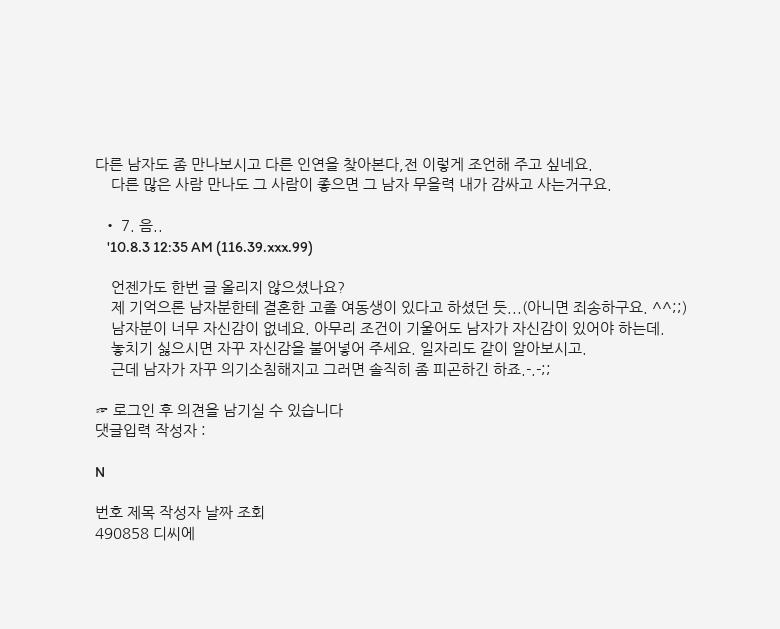다른 남자도 좀 만나보시고 다른 인연을 찾아본다,전 이렇게 조언해 주고 싶네요.
    다른 많은 사람 만나도 그 사람이 좋으면 그 남자 무을력 내가 감싸고 사는거구요.

  • 7. 음..
    '10.8.3 12:35 AM (116.39.xxx.99)

    언젠가도 한번 글 올리지 않으셨나요?
    제 기억으론 남자분한테 결혼한 고졸 여동생이 있다고 하셨던 듯...(아니면 죄송하구요. ^^;;)
    남자분이 너무 자신감이 없네요. 아무리 조건이 기울어도 남자가 자신감이 있어야 하는데.
    놓치기 싫으시면 자꾸 자신감을 불어넣어 주세요. 일자리도 같이 알아보시고.
    근데 남자가 자꾸 의기소침해지고 그러면 솔직히 좀 피곤하긴 하죠.-.-;;

☞ 로그인 후 의견을 남기실 수 있습니다
댓글입력 작성자 :

N

번호 제목 작성자 날짜 조회
490858 디씨에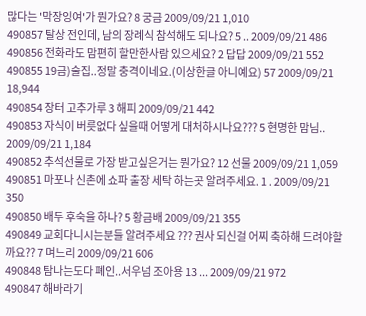많다는 '막장잉여'가 뭔가요? 8 궁금 2009/09/21 1,010
490857 탈상 전인데, 남의 장례식 참석해도 되나요? 5 .. 2009/09/21 486
490856 전화라도 맘편히 할만한사람 있으세요? 2 답답 2009/09/21 552
490855 19금)술집..정말 충격이네요.(이상한글 아니예요) 57 2009/09/21 18,944
490854 장터 고추가루 3 해피 2009/09/21 442
490853 자식이 버릇없다 싶을때 어떻게 대처하시나요??? 5 현명한 맘님.. 2009/09/21 1,184
490852 추석선물로 가장 받고싶은거는 뭔가요? 12 선물 2009/09/21 1,059
490851 마포나 신촌에 쇼파 출장 세탁 하는곳 알려주세요. 1 . 2009/09/21 350
490850 배두 후숙을 하나? 5 황금배 2009/09/21 355
490849 교회다니시는분들 알려주세요 ??? 권사 되신걸 어찌 축하해 드려야할까요?? 7 며느리 2009/09/21 606
490848 탐나는도다 폐인..서우넘 조아용 13 ... 2009/09/21 972
490847 해바라기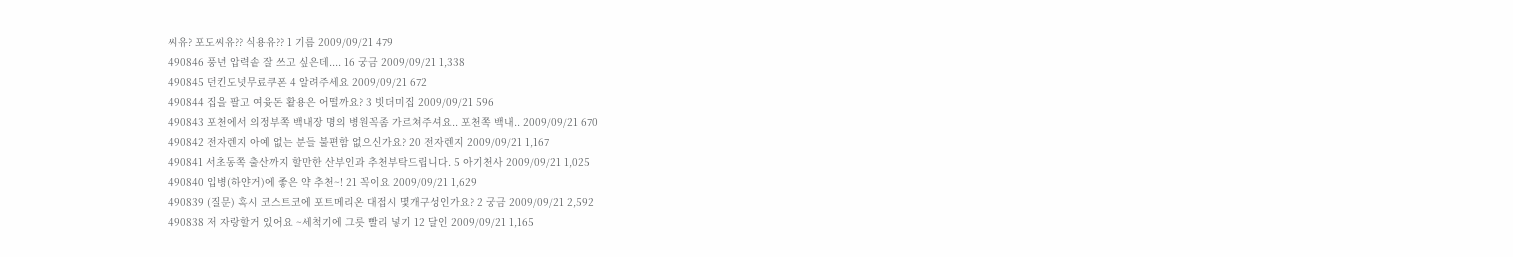씨유? 포도씨유?? 식용유?? 1 기름 2009/09/21 479
490846 풍년 압력솥 잘 쓰고 싶은데.... 16 궁금 2009/09/21 1,338
490845 던킨도넛무료쿠폰 4 알려주세요 2009/09/21 672
490844 집을 팔고 여윳돈 활용은 어떨까요? 3 빗더미집 2009/09/21 596
490843 포천에서 의정부쪽 백내장 명의 병원꼭좀 가르쳐주셔요.. 포천쪽 백내.. 2009/09/21 670
490842 전자렌지 아예 없는 분들 불편함 없으신가요? 20 전자렌지 2009/09/21 1,167
490841 서초동쪽 출산까지 할만한 산부인과 추천부탁드립니다. 5 아기천사 2009/09/21 1,025
490840 입병(하얀거)에 좋은 약 추천~! 21 꼭이요 2009/09/21 1,629
490839 (질문) 혹시 코스트코에 포트메리온 대접시 몇개구성인가요? 2 궁금 2009/09/21 2,592
490838 저 자랑할거 있어요 ~세척기에 그릇 빨리 넣기 12 달인 2009/09/21 1,165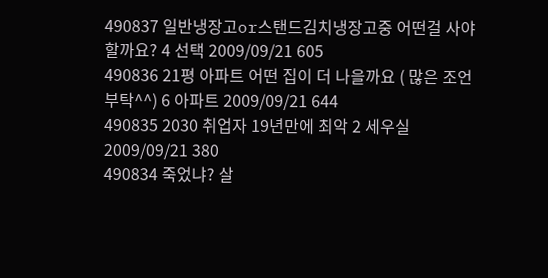490837 일반냉장고or스탠드김치냉장고중 어떤걸 사야할까요? 4 선택 2009/09/21 605
490836 21평 아파트 어떤 집이 더 나을까요 ( 많은 조언 부탁^^) 6 아파트 2009/09/21 644
490835 2030 취업자 19년만에 최악 2 세우실 2009/09/21 380
490834 죽었냐? 살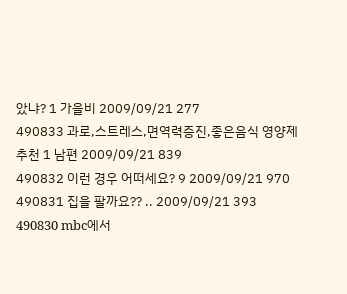았냐? 1 가을비 2009/09/21 277
490833 과로,스트레스,면역력증진,좋은음식 영양제추천 1 남편 2009/09/21 839
490832 이런 경우 어떠세요? 9 2009/09/21 970
490831 집을 팔까요?? .. 2009/09/21 393
490830 mbc에서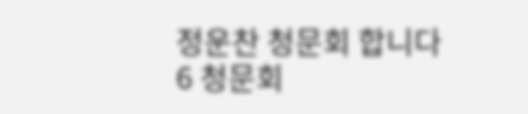정운찬 청문회 합니다 6 청문회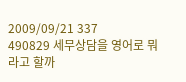2009/09/21 337
490829 세무상담을 영어로 뭐라고 할까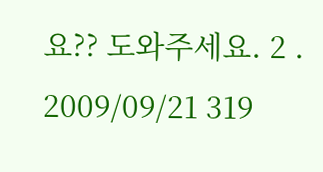요?? 도와주세요. 2 . 2009/09/21 319